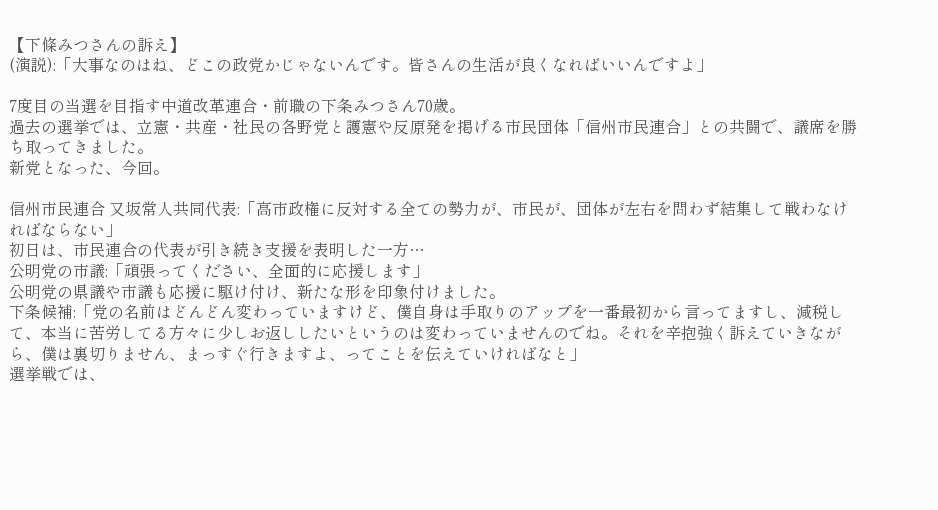【下條みつさんの訴え】
(演説):「大事なのはね、どこの政党かじゃないんです。皆さんの生活が良くなればいいんですよ」

7度目の当選を目指す中道改革連合・前職の下条みつさん70歳。
過去の選挙では、立憲・共産・社民の各野党と護憲や反原発を掲げる市民団体「信州市民連合」との共闘で、議席を勝ち取ってきました。
新党となった、今回。

信州市民連合 又坂常人共同代表:「高市政権に反対する全ての勢力が、市民が、団体が左右を問わず結集して戦わなければならない」
初日は、市民連合の代表が引き続き支援を表明した一方…
公明党の市議:「頑張ってください、全面的に応援します」
公明党の県議や市議も応援に駆け付け、新たな形を印象付けました。
下条候補:「党の名前はどんどん変わっていますけど、僕自身は手取りのアップを一番最初から言ってますし、減税して、本当に苦労してる方々に少しお返ししたいというのは変わっていませんのでね。それを辛抱強く訴えていきながら、僕は裏切りません、まっすぐ行きますよ、ってことを伝えていければなと」
選挙戦では、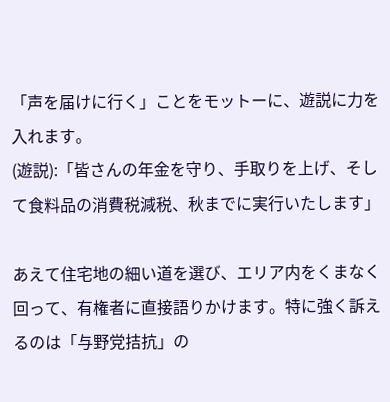「声を届けに行く」ことをモットーに、遊説に力を入れます。
(遊説):「皆さんの年金を守り、手取りを上げ、そして食料品の消費税減税、秋までに実行いたします」

あえて住宅地の細い道を選び、エリア内をくまなく回って、有権者に直接語りかけます。特に強く訴えるのは「与野党拮抗」の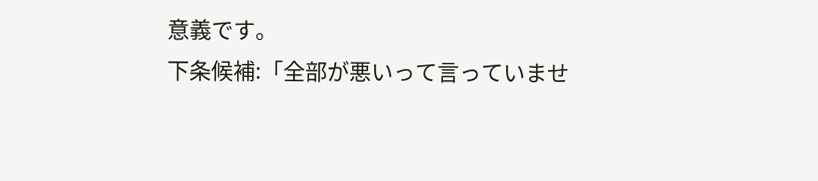意義です。
下条候補:「全部が悪いって言っていませ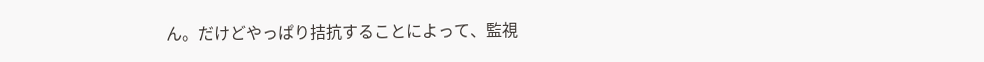ん。だけどやっぱり拮抗することによって、監視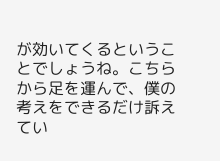が効いてくるということでしょうね。こちらから足を運んで、僕の考えをできるだけ訴えてい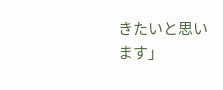きたいと思います」